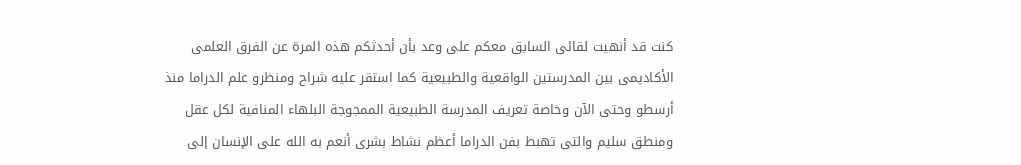كنت قد أنهيت لقائى السابق معكم على وعد بأن أحدثكم هذه المرة عن الفرق العلمى الأكاديمى بين المدرستين الواقعية والطبيعية كما استقر عليه شراح ومنظرو علم الدراما منذ أرسطو وحتى الآن وخاصة تعريف المدرسة الطبيعية الممجوجة البلهاء المنافية لكل عقل ومنطق سليم والتى تهبط بفن الدراما أعظم نشاط بشرى أنعم به الله على الإنسان إلى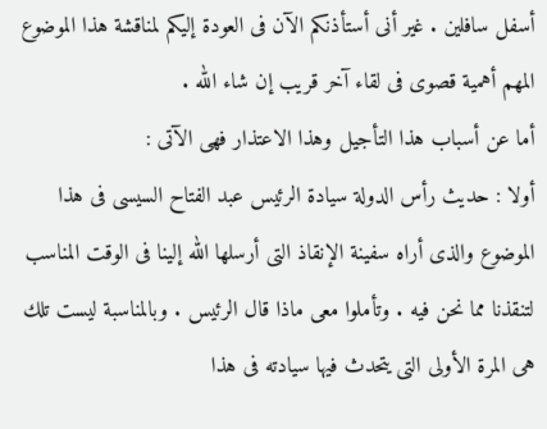أسفل سافلين . غير أنى أستأذنكم الآن فى العودة إليكم لمناقشة هذا الموضوع المهم أهمية قصوى فى لقاء آخر قريب إن شاء الله .
أما عن أسباب هذا التأجيل وهذا الاعتذار فهى الآتى :
أولا : حديث رأس الدولة سيادة الرئيس عبد الفتاح السيسى فى هذا الموضوع والذى أراه سفينة الإنقاذ التى أرسلها الله إلينا فى الوقت المناسب لتنقذنا مما نحن فيه . وتأملوا معى ماذا قال الرئيس . وبالمناسبة ليست تلك هى المرة الأولى التى يتحدث فيها سيادته فى هذا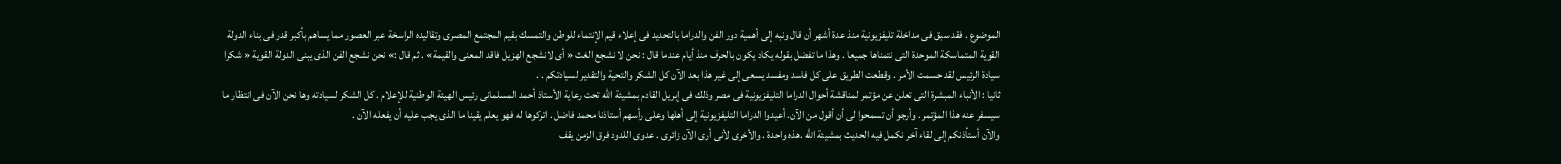الموضوع . فقد سبق فى مداخلة تليفزيونية منذ عدة أشهر أن قال ونبه إلى أهمية دور الفن والدراما بالتحديد فى إعلاء قيم الإنتماء للوطن والتمسك بقيم المجتمع المصرى وتقاليده الراسخة عبر العصور مما يساهم بأكبر قدر فى بناء الدولة القوية المتماسكة الموحدة التى نتمناها جميعا . وهذا ما تفضل بقوله يكاد يكون بالحرف منذ أيام عندما قال : نحن لا نشجع الغث « أى لانشجع الهزيل فاقد المعنى والقيمة» . ثم قال :» نحن نشجع الفن الذى يبنى الدولة القوية « شكرا سيادة الرئيس لقد حسمت الأمر . وقطعت الطريق على كل فاسد ومفسد يسعى إلى غير هذا بعد الآن كل الشكر والتحية والتقدير لسيادتكم . .
ثانيا : الأنباء المبشرة التى تعلن عن مؤتمر لمناقشة أحوال الدراما التليفزيونية فى مصر وذلك فى إبريل القادم بمشيئة الله تحت رعاية الأستاذ أحمد المسلمانى رئيس الهيئة الوطنية للإعلام . كل الشكر لسيادته وها نحن الآن فى انتظار ما سيسفر عنه هذا المؤتمر . وأرجو أن تسمحوا لى أن أقول من الآن. أعيدوا الدراما التليفزيونية إلى أهلها وعلى رأسهم أستاذنا محمد فاضل . اتركوها له فهو يعلم يقينا ما الذى يجب عليه أن يفعله الآن .
والآن أستأذنكم إلى لقاء آخر نكمل فيه الحديث بمشيئة الله .هذه واحدة . والأخرى لأنى أرى الآن زائرى . عدوى اللدود فرق الزمن يقف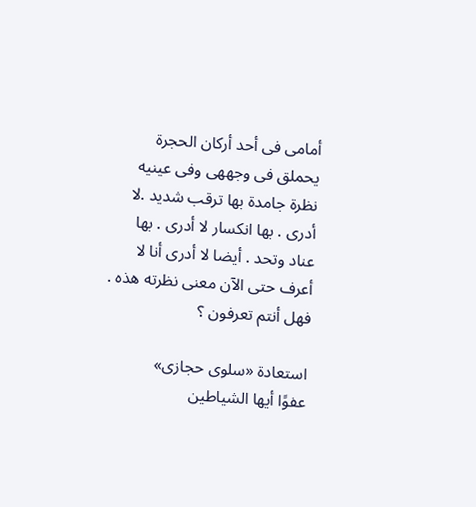أمامى فى أحد أركان الحجرة يحملق فى وجههى وفى عينيه نظرة جامدة بها ترقب شديد .لا أدرى . بها انكسار لا أدرى . بها عناد وتحد . أيضا لا أدرى أنا لا أعرف حتى الآن معنى نظرته هذه . فهل أنتم تعرفون ؟

استعادة «سلوى حجازى»
عفوًا أيها الشياطين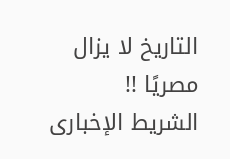التاريخ لا يزال مصريًا !!
الشريط الإخبارى